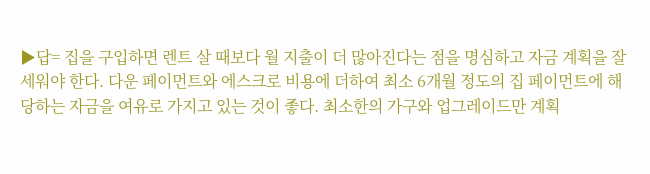▶답= 집을 구입하면 렌트 살 때보다 월 지출이 더 많아진다는 점을 명심하고 자금 계획을 잘 세워야 한다. 다운 페이먼트와 에스크로 비용에 더하여 최소 6개월 정도의 집 페이먼트에 해당하는 자금을 여유로 가지고 있는 것이 좋다. 최소한의 가구와 업그레이드만 계획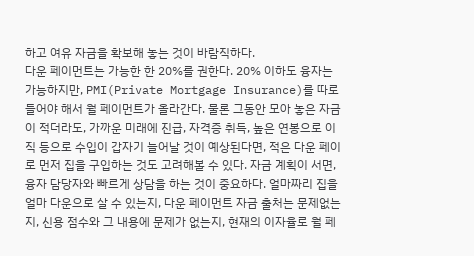하고 여유 자금을 확보해 놓는 것이 바람직하다.
다운 페이먼트는 가능한 한 20%를 권한다. 20% 이하도 융자는 가능하지만, PMI(Private Mortgage Insurance)를 따로 들어야 해서 월 페이먼트가 올라간다. 물론 그동안 모아 놓은 자금이 적더라도, 가까운 미래에 진급, 자격증 취득, 높은 연봉으로 이직 등으로 수입이 갑자기 늘어날 것이 예상된다면, 적은 다운 페이로 먼저 집을 구입하는 것도 고려해볼 수 있다. 자금 계획이 서면, 융자 담당자와 빠르게 상담을 하는 것이 중요하다. 얼마짜리 집을 얼마 다운으로 살 수 있는지, 다운 페이먼트 자금 출처는 문제없는지, 신용 점수와 그 내용에 문제가 없는지, 현재의 이자율로 월 페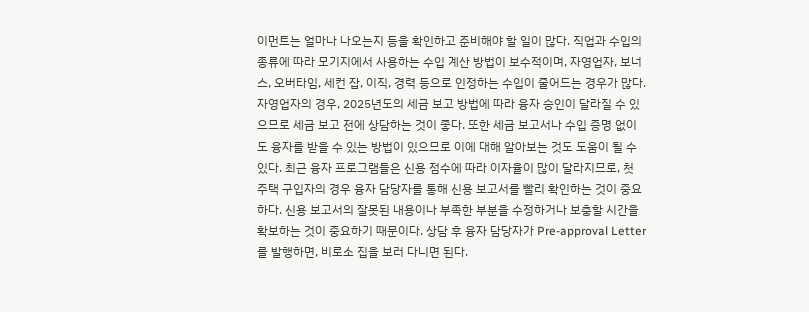이먼트는 얼마나 나오는지 등을 확인하고 준비해야 할 일이 많다. 직업과 수입의 종류에 따라 모기지에서 사용하는 수입 계산 방법이 보수적이며, 자영업자, 보너스, 오버타임, 세컨 잡, 이직, 경력 등으로 인정하는 수입이 줄어드는 경우가 많다. 자영업자의 경우, 2025년도의 세금 보고 방법에 따라 융자 승인이 달라질 수 있으므로 세금 보고 전에 상담하는 것이 좋다. 또한 세금 보고서나 수입 증명 없이도 융자를 받을 수 있는 방법이 있으므로 이에 대해 알아보는 것도 도움이 될 수 있다. 최근 융자 프로그램들은 신용 점수에 따라 이자율이 많이 달라지므로, 첫 주택 구입자의 경우 융자 담당자를 통해 신용 보고서를 빨리 확인하는 것이 중요하다. 신용 보고서의 잘못된 내용이나 부족한 부분을 수정하거나 보충할 시간을 확보하는 것이 중요하기 때문이다. 상담 후 융자 담당자가 Pre-approval Letter를 발행하면, 비로소 집을 보러 다니면 된다.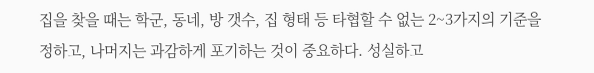집을 찾을 때는 학군, 동네, 방 갯수, 집 형태 등 타협할 수 없는 2~3가지의 기준을 정하고, 나머지는 과감하게 포기하는 것이 중요하다. 성실하고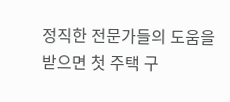정직한 전문가들의 도움을 받으면 첫 주택 구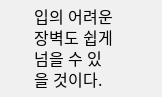입의 어려운 장벽도 쉽게 넘을 수 있을 것이다.